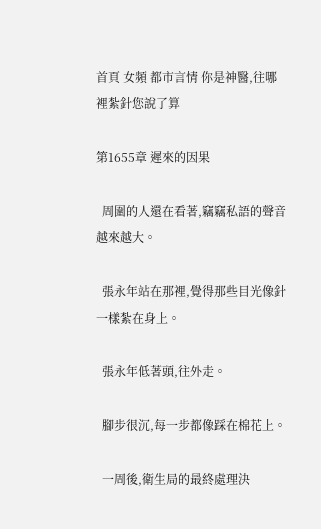首頁 女頻 都市言情 你是神醫,往哪裡紮針您說了算

第1655章 遲來的因果

  周圍的人還在看著,竊竊私語的聲音越來越大。

  張永年站在那裡,覺得那些目光像針一樣紮在身上。

  張永年低著頭,往外走。

  腳步很沉,每一步都像踩在棉花上。

  一周後,衛生局的最終處理決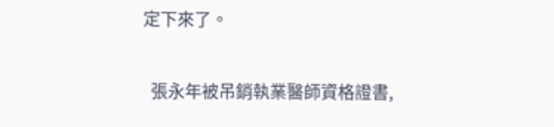定下來了。

  張永年被吊銷執業醫師資格證書,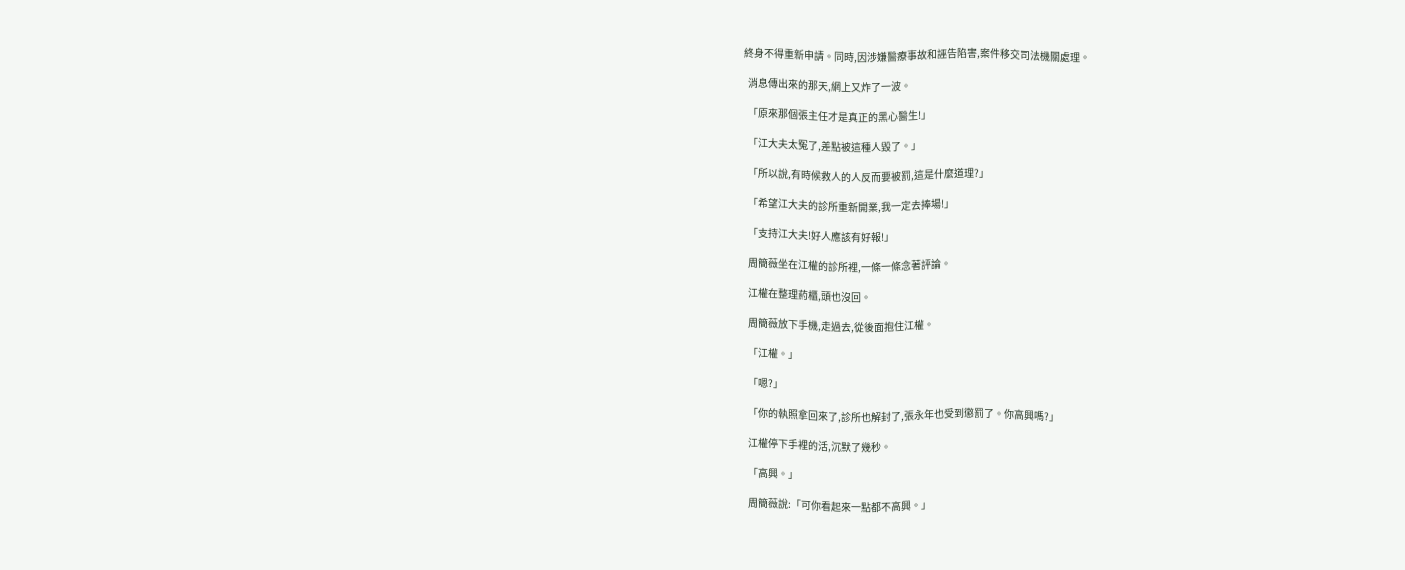終身不得重新申請。同時,因涉嫌醫療事故和誣告陷害,案件移交司法機關處理。

  消息傳出來的那天,網上又炸了一波。

  「原來那個張主任才是真正的黑心醫生!」

  「江大夫太冤了,差點被這種人毀了。」

  「所以說,有時候救人的人反而要被罰,這是什麼道理?」

  「希望江大夫的診所重新開業,我一定去捧場!」

  「支持江大夫!好人應該有好報!」

  周簡薇坐在江權的診所裡,一條一條念著評論。

  江權在整理葯櫃,頭也沒回。

  周簡薇放下手機,走過去,從後面抱住江權。

  「江權。」

  「嗯?」

  「你的執照拿回來了,診所也解封了,張永年也受到懲罰了。你高興嗎?」

  江權停下手裡的活,沉默了幾秒。

  「高興。」

  周簡薇說:「可你看起來一點都不高興。」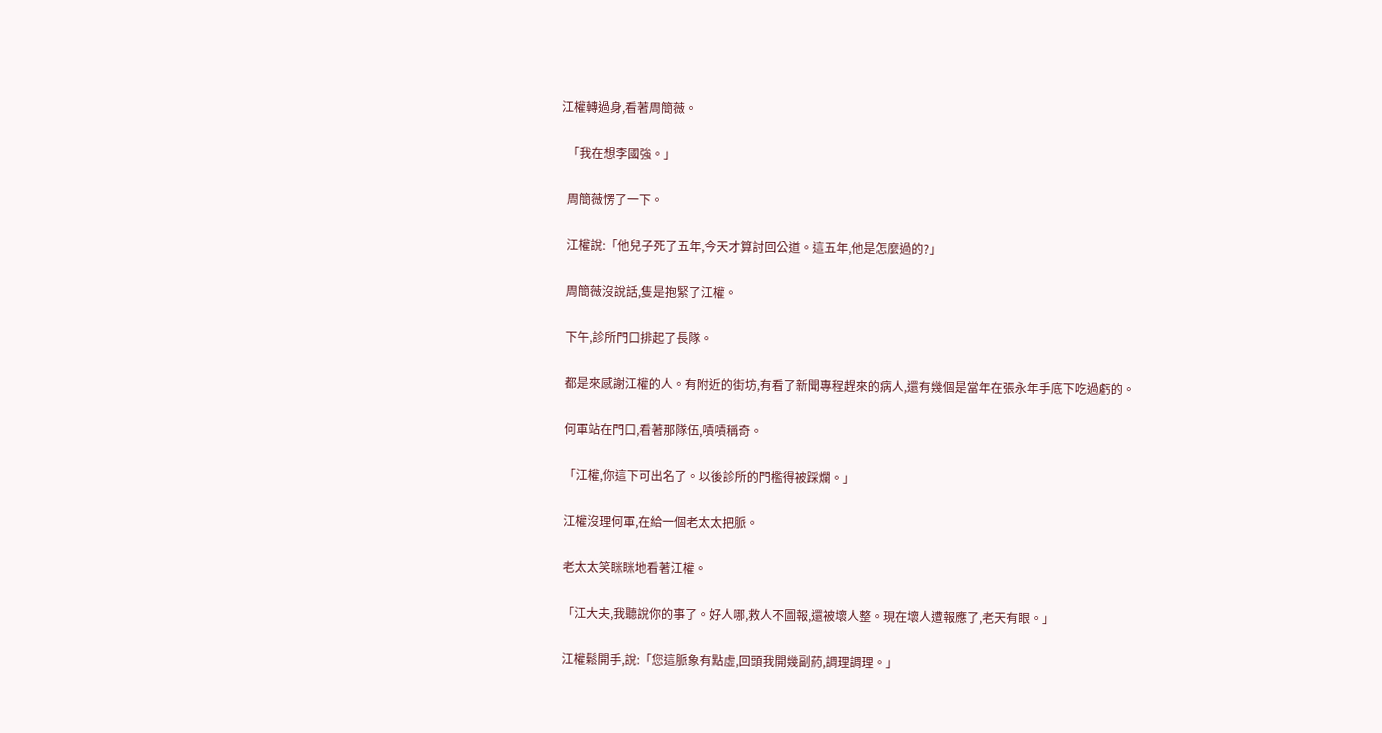江權轉過身,看著周簡薇。

  「我在想李國強。」

  周簡薇愣了一下。

  江權說:「他兒子死了五年,今天才算討回公道。這五年,他是怎麼過的?」

  周簡薇沒說話,隻是抱緊了江權。

  下午,診所門口排起了長隊。

  都是來感謝江權的人。有附近的街坊,有看了新聞專程趕來的病人,還有幾個是當年在張永年手底下吃過虧的。

  何軍站在門口,看著那隊伍,嘖嘖稱奇。

  「江權,你這下可出名了。以後診所的門檻得被踩爛。」

  江權沒理何軍,在給一個老太太把脈。

  老太太笑眯眯地看著江權。

  「江大夫,我聽說你的事了。好人哪,救人不圖報,還被壞人整。現在壞人遭報應了,老天有眼。」

  江權鬆開手,說:「您這脈象有點虛,回頭我開幾副葯,調理調理。」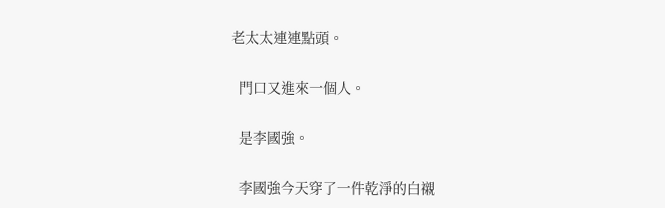老太太連連點頭。

  門口又進來一個人。

  是李國強。

  李國強今天穿了一件乾淨的白襯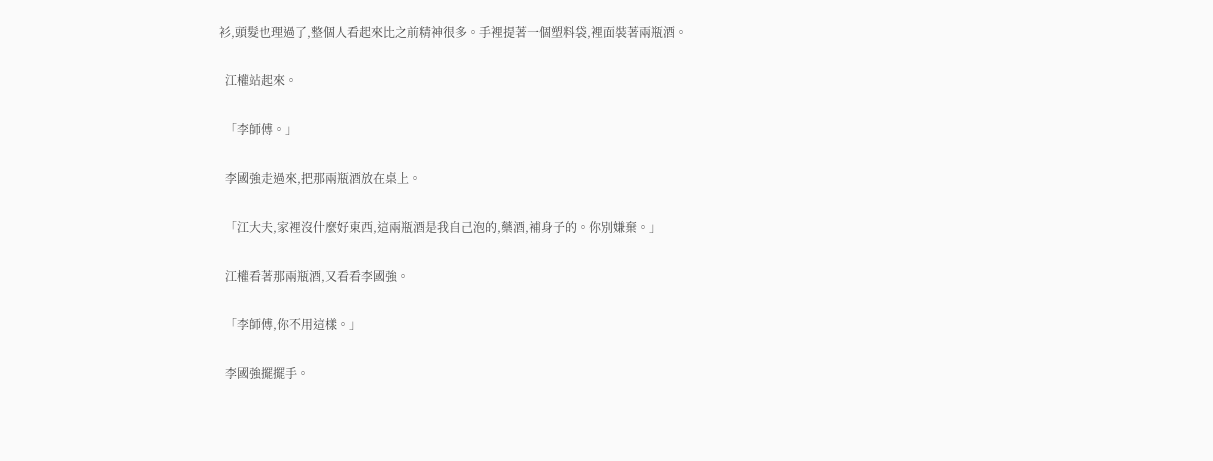衫,頭髮也理過了,整個人看起來比之前精神很多。手裡提著一個塑料袋,裡面裝著兩瓶酒。

  江權站起來。

  「李師傅。」

  李國強走過來,把那兩瓶酒放在桌上。

  「江大夫,家裡沒什麼好東西,這兩瓶酒是我自己泡的,藥酒,補身子的。你別嫌棄。」

  江權看著那兩瓶酒,又看看李國強。

  「李師傅,你不用這樣。」

  李國強擺擺手。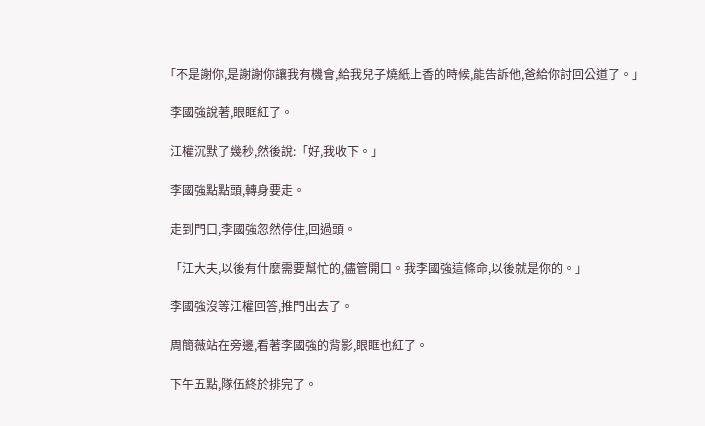「不是謝你,是謝謝你讓我有機會,給我兒子燒紙上香的時候,能告訴他,爸給你討回公道了。」

  李國強說著,眼眶紅了。

  江權沉默了幾秒,然後說:「好,我收下。」

  李國強點點頭,轉身要走。

  走到門口,李國強忽然停住,回過頭。

  「江大夫,以後有什麼需要幫忙的,儘管開口。我李國強這條命,以後就是你的。」

  李國強沒等江權回答,推門出去了。

  周簡薇站在旁邊,看著李國強的背影,眼眶也紅了。

  下午五點,隊伍終於排完了。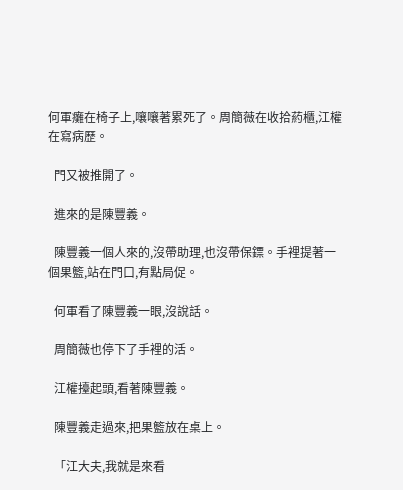何軍癱在椅子上,嚷嚷著累死了。周簡薇在收拾葯櫃,江權在寫病歷。

  門又被推開了。

  進來的是陳豐義。

  陳豐義一個人來的,沒帶助理,也沒帶保鏢。手裡提著一個果籃,站在門口,有點局促。

  何軍看了陳豐義一眼,沒說話。

  周簡薇也停下了手裡的活。

  江權擡起頭,看著陳豐義。

  陳豐義走過來,把果籃放在桌上。

  「江大夫,我就是來看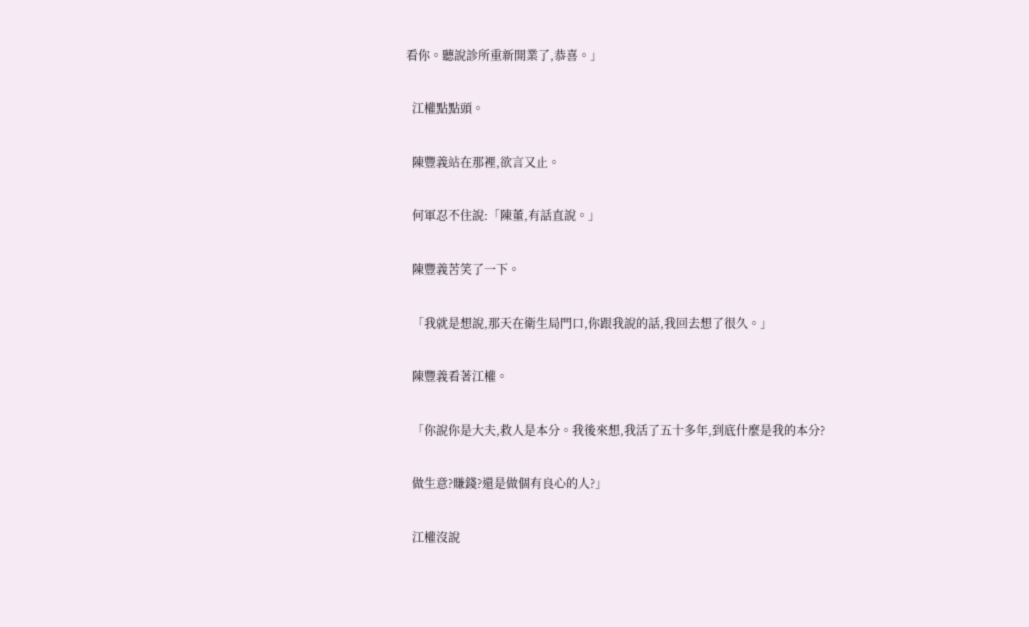看你。聽說診所重新開業了,恭喜。」

  江權點點頭。

  陳豐義站在那裡,欲言又止。

  何軍忍不住說:「陳董,有話直說。」

  陳豐義苦笑了一下。

  「我就是想說,那天在衛生局門口,你跟我說的話,我回去想了很久。」

  陳豐義看著江權。

  「你說你是大夫,救人是本分。我後來想,我活了五十多年,到底什麼是我的本分?

  做生意?賺錢?還是做個有良心的人?」

  江權沒說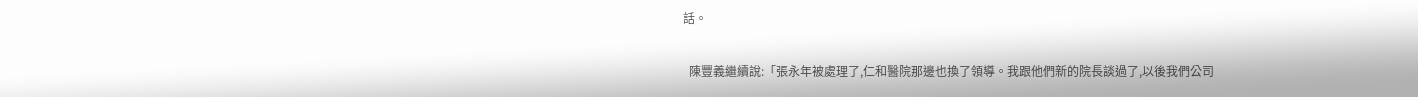話。

  陳豐義繼續說:「張永年被處理了,仁和醫院那邊也換了領導。我跟他們新的院長談過了,以後我們公司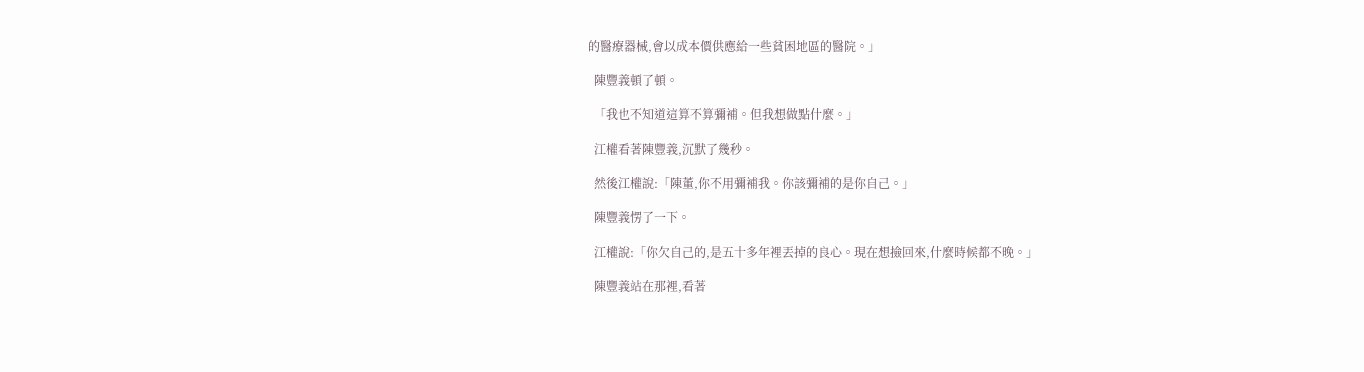的醫療器械,會以成本價供應給一些貧困地區的醫院。」

  陳豐義頓了頓。

  「我也不知道這算不算彌補。但我想做點什麼。」

  江權看著陳豐義,沉默了幾秒。

  然後江權說:「陳董,你不用彌補我。你該彌補的是你自己。」

  陳豐義愣了一下。

  江權說:「你欠自己的,是五十多年裡丟掉的良心。現在想撿回來,什麼時候都不晚。」

  陳豐義站在那裡,看著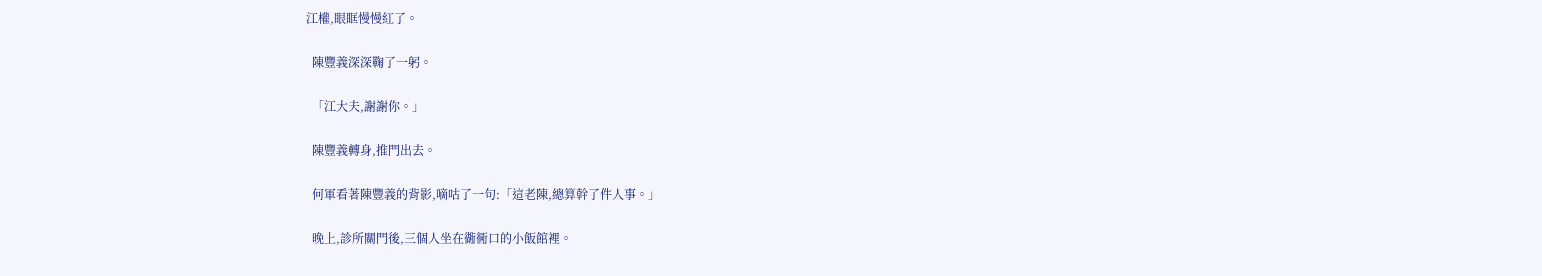江權,眼眶慢慢紅了。

  陳豐義深深鞠了一躬。

  「江大夫,謝謝你。」

  陳豐義轉身,推門出去。

  何軍看著陳豐義的背影,嘀咕了一句:「這老陳,總算幹了件人事。」

  晚上,診所關門後,三個人坐在衚衕口的小飯館裡。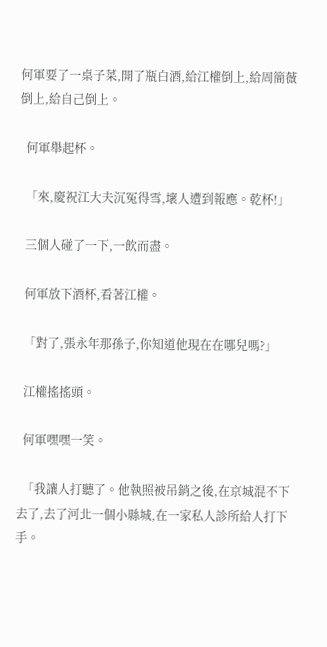何軍要了一桌子菜,開了瓶白酒,給江權倒上,給周簡薇倒上,給自己倒上。

  何軍舉起杯。

  「來,慶祝江大夫沉冤得雪,壞人遭到報應。乾杯!」

  三個人碰了一下,一飲而盡。

  何軍放下酒杯,看著江權。

  「對了,張永年那孫子,你知道他現在在哪兒嗎?」

  江權搖搖頭。

  何軍嘿嘿一笑。

  「我讓人打聽了。他執照被吊銷之後,在京城混不下去了,去了河北一個小縣城,在一家私人診所給人打下手。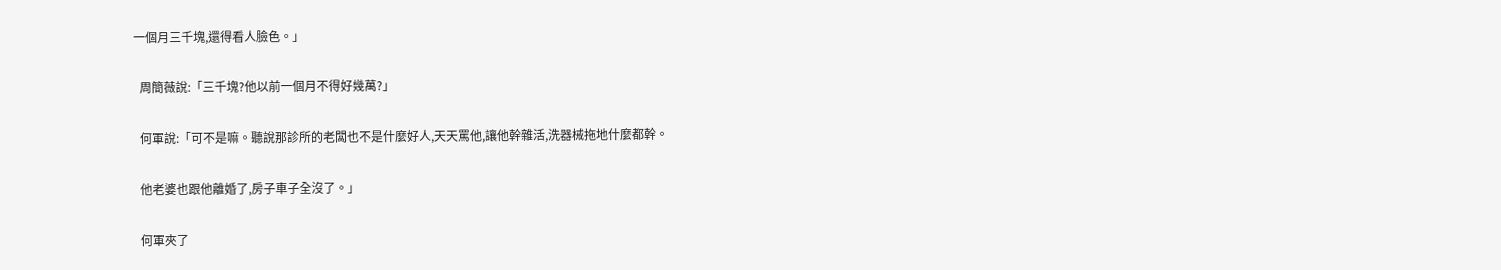一個月三千塊,還得看人臉色。」

  周簡薇說:「三千塊?他以前一個月不得好幾萬?」

  何軍說:「可不是嘛。聽說那診所的老闆也不是什麼好人,天天罵他,讓他幹雜活,洗器械拖地什麼都幹。

  他老婆也跟他離婚了,房子車子全沒了。」

  何軍夾了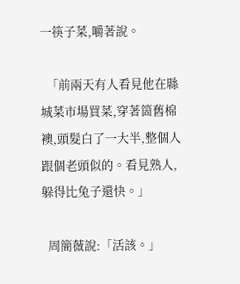一筷子菜,嚼著說。

  「前兩天有人看見他在縣城菜市場買菜,穿著箇舊棉襖,頭髮白了一大半,整個人跟個老頭似的。看見熟人,躲得比兔子還快。」

  周簡薇說:「活該。」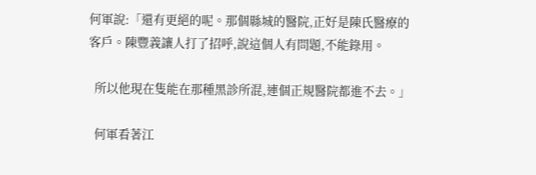何軍說:「還有更絕的呢。那個縣城的醫院,正好是陳氏醫療的客戶。陳豐義讓人打了招呼,說這個人有問題,不能錄用。

  所以他現在隻能在那種黑診所混,連個正規醫院都進不去。」

  何軍看著江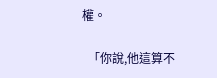權。

  「你說,他這算不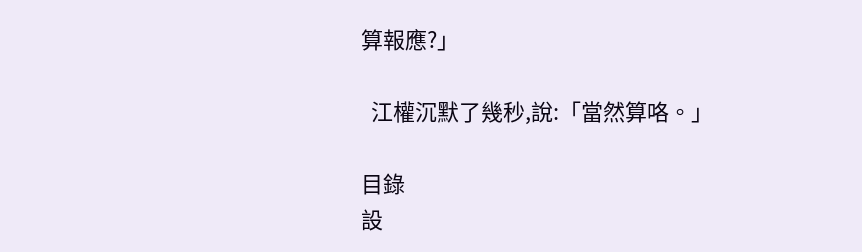算報應?」

  江權沉默了幾秒,說:「當然算咯。」

目錄
設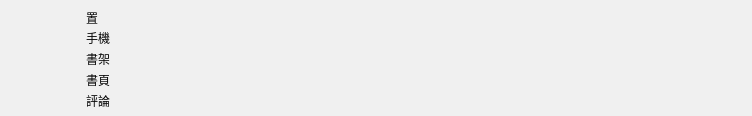置
手機
書架
書頁
評論